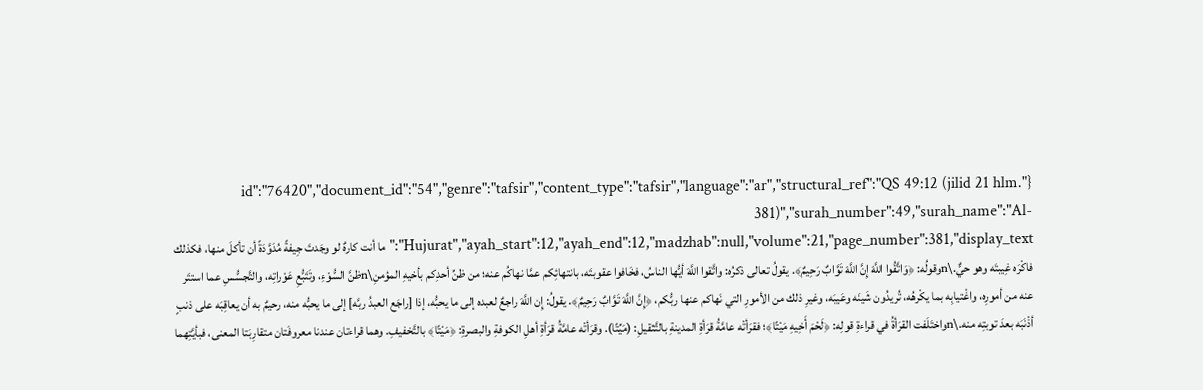{"id":"76420","document_id":"54","genre":"tafsir","content_type":"tafsir","language":"ar","structural_ref":"QS 49:12 (jilid 21 hlm. 381)","surah_number":49,"surah_name":"Al-Hujurat","ayah_start":12,"ayah_end":12,"madzhab":null,"volume":21,"page_number":381,"display_text":"ما أنت كارهٌ لو وجَدتَ جِيفةً مُدَوَّدَةً أن تأكلَ منها، فكذلك فاكْرَه غِيبتَه وهو حيٌّ.\nوقولُه: ﴿وَاتَّقُوا اللَّهَ إِنَّ اللَّهَ تَوَّابٌ رَحِيمٌ﴾. يقولُ تعالى ذكرُه: واتَّقوا اللَّهَ أيُّها الناسُ، فخَافوا عقوبتَه، بانتهائِكم عمَّا نهاكُم عنه؛ من ظنِّ أحدِكم بأخيهِ المؤمنِ\nظنَّ السُّوْءِ، وتَتَبُّعِ عَوْراتِه، والتَّجسُّسِ عما استتَر عنه من أمورِه، واغْتيابِه بما يكْرهُه، تُريدُون شَينَه وعَيبَه، وغيرِ ذلك من الأمورِ التي نَهاكم عنها ربُّكم، ﴿إِنَّ اللَّهَ تَوَّابٌ رَحِيمٌ﴾. يقولُ: إِن اللَّهَ راجعٌ لعبده إلى ما يحبُّه، إذا [راجَع العبدُ ربَّه] إلى ما يحبُّه منه، رحيمٌ به أن يعاقِبَه على ذنبٍ أذْنَبَه بعدَ توبتِه منه.\nواختَلَفت القرَأةُ في قراءةِ قولِه: ﴿لَحْمَ أَخِيهِ مَيْتًا﴾؛ فقرَأتْه عامَّةُ قرَأةِ المدينةِ بالتَّثقيلِ: (مَيِّتًا). وقرَأتْه عامَّةُ قرَأةِ أهلِ الكوفةِ والبصرةِ: ﴿مَيْتًا﴾ بالتَّخفيفِ. وهما قراءتان عندنا معروفَتان متقارِبَتا المعنى، فبأيَّتِهما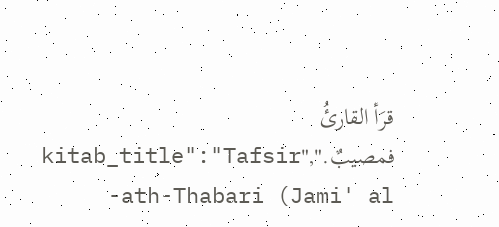قرَأ القارئُ فمصيبٌ.","kitab_title":"Tafsir ath-Thabari (Jami' al-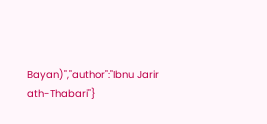Bayan)","author":"Ibnu Jarir ath-Thabari"}